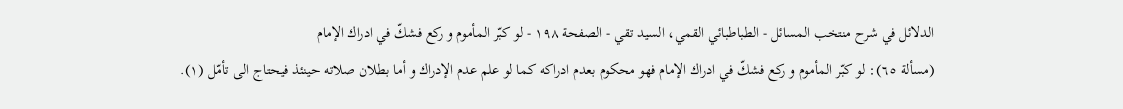الدلائل في شرح منتخب المسائل - الطباطبائي القمي، السید تقي - الصفحة ١٩٨ - لو كبّر المأموم و ركع فشكّ في ادراك الإمام
(مسألة ٦٥): لو كبّر المأموم و ركع فشكّ في ادراك الإمام فهو محكوم بعدم ادراكه كما لو علم عدم الإدراك و أما بطلان صلاته حينئذ فيحتاج الى تأمّل (١).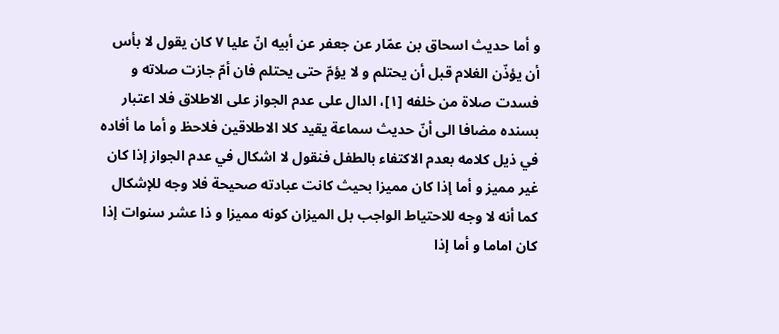و أما حديث اسحاق بن عمّار عن جعفر عن أبيه انّ عليا ٧ كان يقول لا بأس أن يؤذّن الغلام قبل أن يحتلم و لا يؤمّ حتى يحتلم فان أمّ جازت صلاته و فسدت صلاة من خلفه [١]، الدال على عدم الجواز على الاطلاق فلا اعتبار بسنده مضافا الى أنّ حديث سماعة يقيد كلا الاطلاقين فلاحظ و أما ما أفاده في ذيل كلامه بعدم الاكتفاء بالطفل فنقول لا اشكال في عدم الجواز إذا كان غير مميز و أما إذا كان مميزا بحيث كانت عبادته صحيحة فلا وجه للإشكال كما أنه لا وجه للاحتياط الواجب بل الميزان كونه مميزا و ذا عشر سنوات إذا كان اماما و أما إذا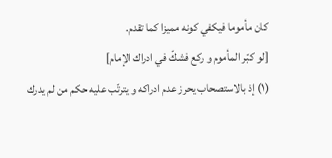كان مأموما فيكفي كونه مميزا كما تقدم.
[لو كبّر المأموم و ركع فشكّ في ادراك الإمام]
(١) إذ بالاستصحاب يحرز عدم ادراكه و يترتّب عليه حكم من لم يدرك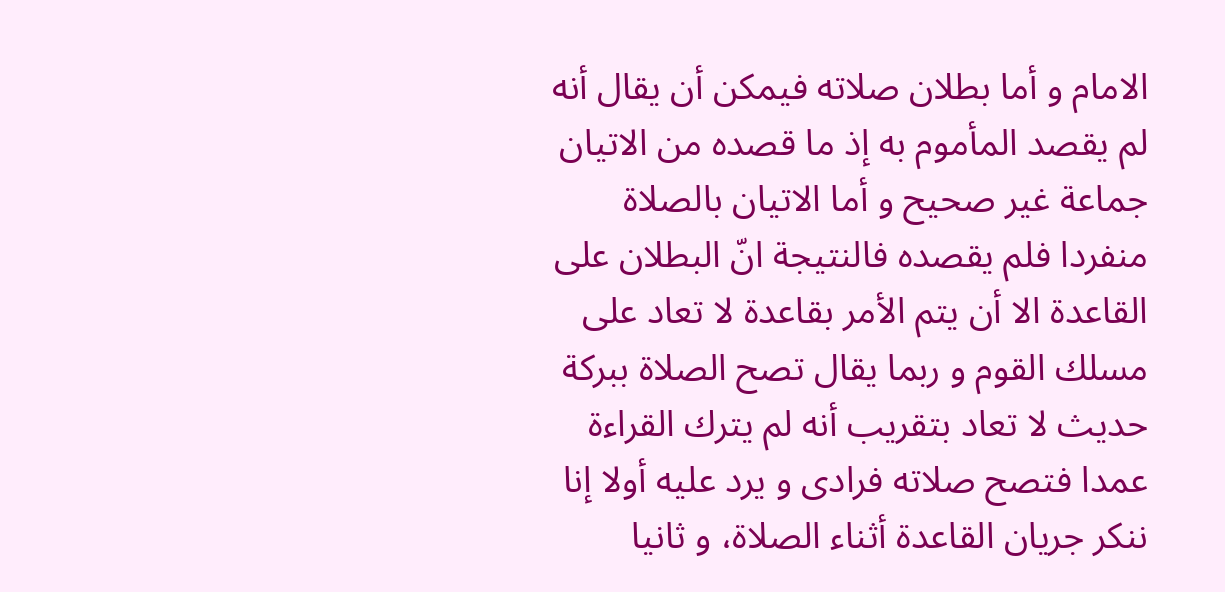الامام و أما بطلان صلاته فيمكن أن يقال أنه لم يقصد المأموم به إذ ما قصده من الاتيان جماعة غير صحيح و أما الاتيان بالصلاة منفردا فلم يقصده فالنتيجة انّ البطلان على القاعدة الا أن يتم الأمر بقاعدة لا تعاد على مسلك القوم و ربما يقال تصح الصلاة ببركة حديث لا تعاد بتقريب أنه لم يترك القراءة عمدا فتصح صلاته فرادى و يرد عليه أولا إنا ننكر جريان القاعدة أثناء الصلاة، و ثانيا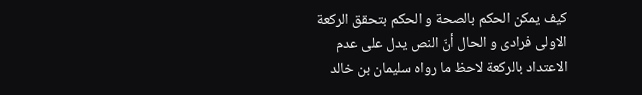كيف يمكن الحكم بالصحة و الحكم بتحقق الركعة الاولى فرادى و الحال أنّ النص يدل على عدم الاعتداد بالركعة لاحظ ما رواه سليمان بن خالد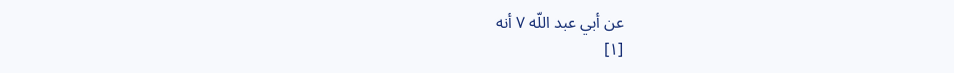عن أبي عبد اللّه ٧ أنه
[١]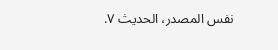نفس المصدر، الحديث ٧.